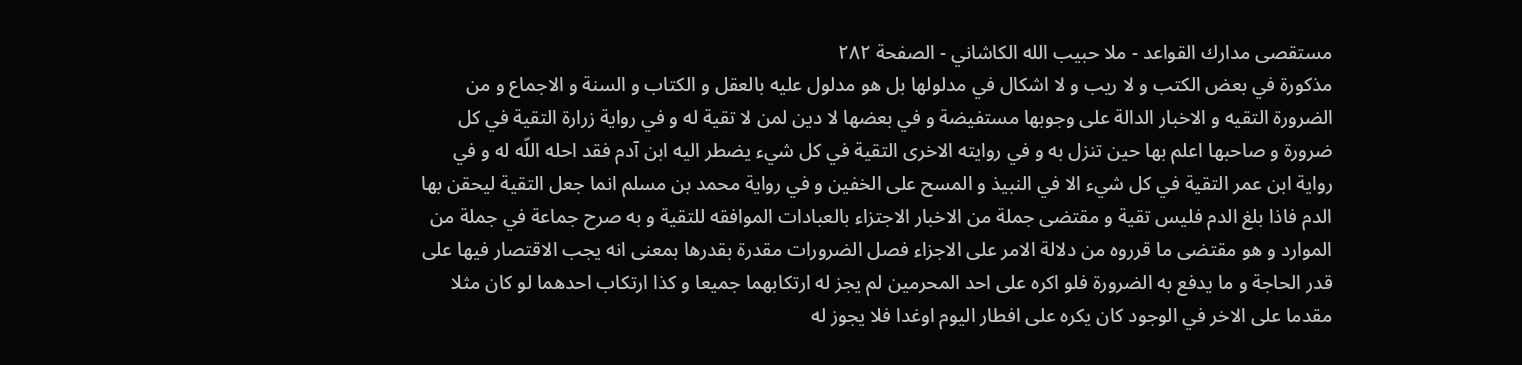مستقصى مدارك القواعد - ملا حبيب الله الكاشاني - الصفحة ٢٨٢
مذكورة في بعض الكتب و لا ريب و لا اشكال في مدلولها بل هو مدلول عليه بالعقل و الكتاب و السنة و الاجماع و من الضرورة التقيه و الاخبار الدالة على وجوبها مستفيضة و في بعضها لا دين لمن لا تقية له و في رواية زرارة التقية في كل ضرورة و صاحبها اعلم بها حين تنزل به و في روايته الاخرى التقية في كل شيء يضطر اليه ابن آدم فقد احله اللّه له و في رواية ابن عمر التقية في كل شيء الا في النبيذ و المسح على الخفين و في رواية محمد بن مسلم انما جعل التقية ليحقن بها الدم فاذا بلغ الدم فليس تقية و مقتضى جملة من الاخبار الاجتزاء بالعبادات الموافقه للتقية و به صرح جماعة في جملة من الموارد و هو مقتضى ما قرروه من دلالة الامر على الاجزاء فصل الضرورات مقدرة بقدرها بمعنى انه يجب الاقتصار فيها على قدر الحاجة و ما يدفع به الضرورة فلو اكره على احد المحرمين لم يجز له ارتكابهما جميعا و كذا ارتكاب احدهما لو كان مثلا مقدما على الاخر في الوجود كان يكره على افطار اليوم اوغدا فلا يجوز له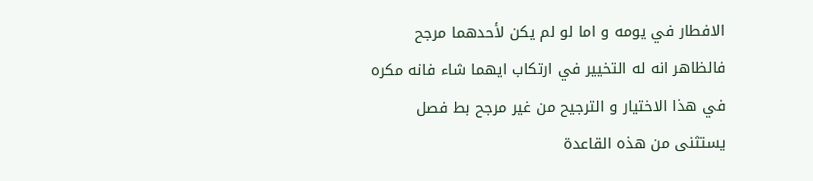الافطار في يومه و اما لو لم يكن لأحدهما مرجح فالظاهر انه له التخيير في ارتكاب ايهما شاء فانه مكره في هذا الاختيار و الترجيح من غير مرجح بط فصل يستثنى من هذه القاعدة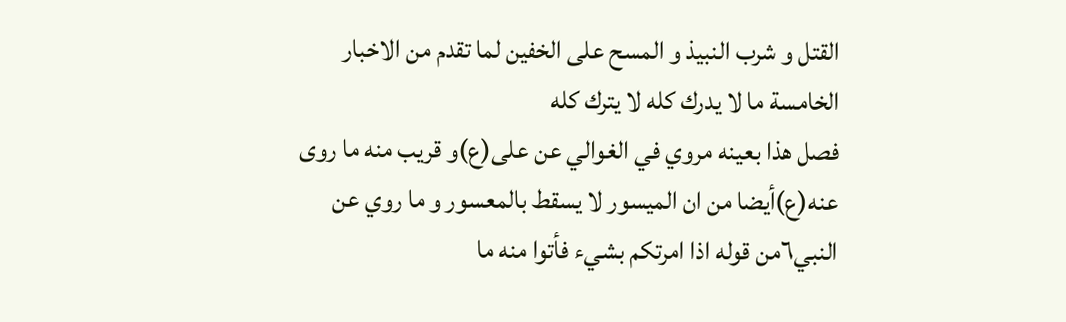القتل و شرب النبيذ و المسح على الخفين لما تقدم من الاخبار
الخامسة ما لا يدرك كله لا يترك كله
فصل هذا بعينه مروي في الغوالي عن على(ع)و قريب منه ما روى عنه(ع)أيضا من ان الميسور لا يسقط بالمعسور و ما روي عن النبي٦من قوله اذا امرتكم بشيء فأتوا منه ما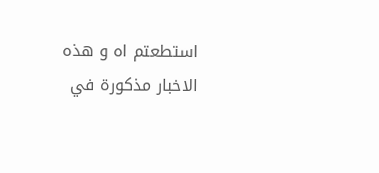استطعتم اه و هذه الاخبار مذكورة في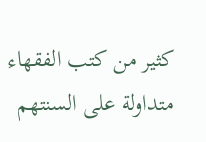كثير من كتب الفقهاء متداولة على السنتهم